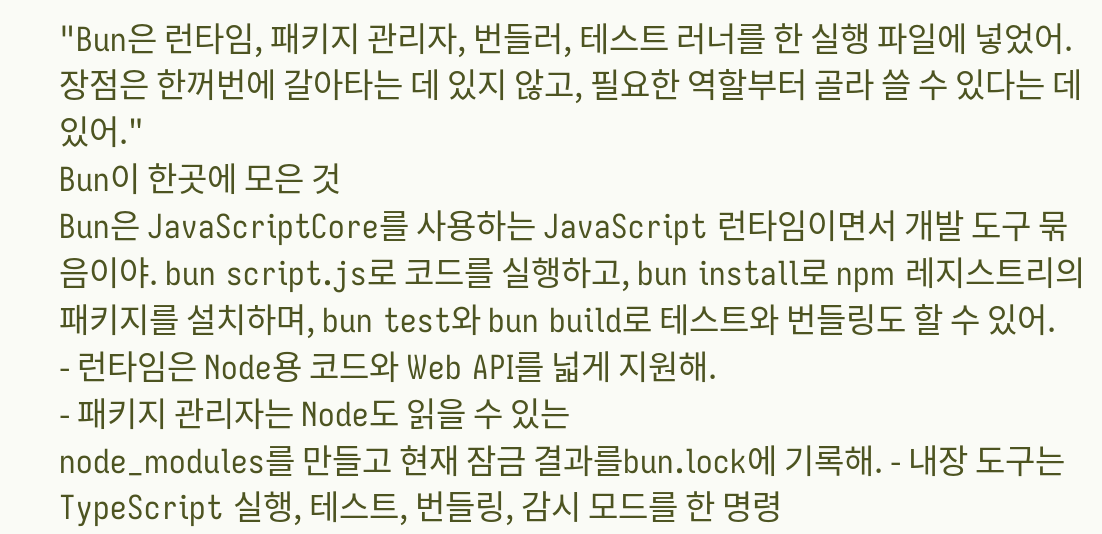"Bun은 런타임, 패키지 관리자, 번들러, 테스트 러너를 한 실행 파일에 넣었어. 장점은 한꺼번에 갈아타는 데 있지 않고, 필요한 역할부터 골라 쓸 수 있다는 데 있어."
Bun이 한곳에 모은 것
Bun은 JavaScriptCore를 사용하는 JavaScript 런타임이면서 개발 도구 묶음이야. bun script.js로 코드를 실행하고, bun install로 npm 레지스트리의 패키지를 설치하며, bun test와 bun build로 테스트와 번들링도 할 수 있어.
- 런타임은 Node용 코드와 Web API를 넓게 지원해.
- 패키지 관리자는 Node도 읽을 수 있는
node_modules를 만들고 현재 잠금 결과를bun.lock에 기록해. - 내장 도구는 TypeScript 실행, 테스트, 번들링, 감시 모드를 한 명령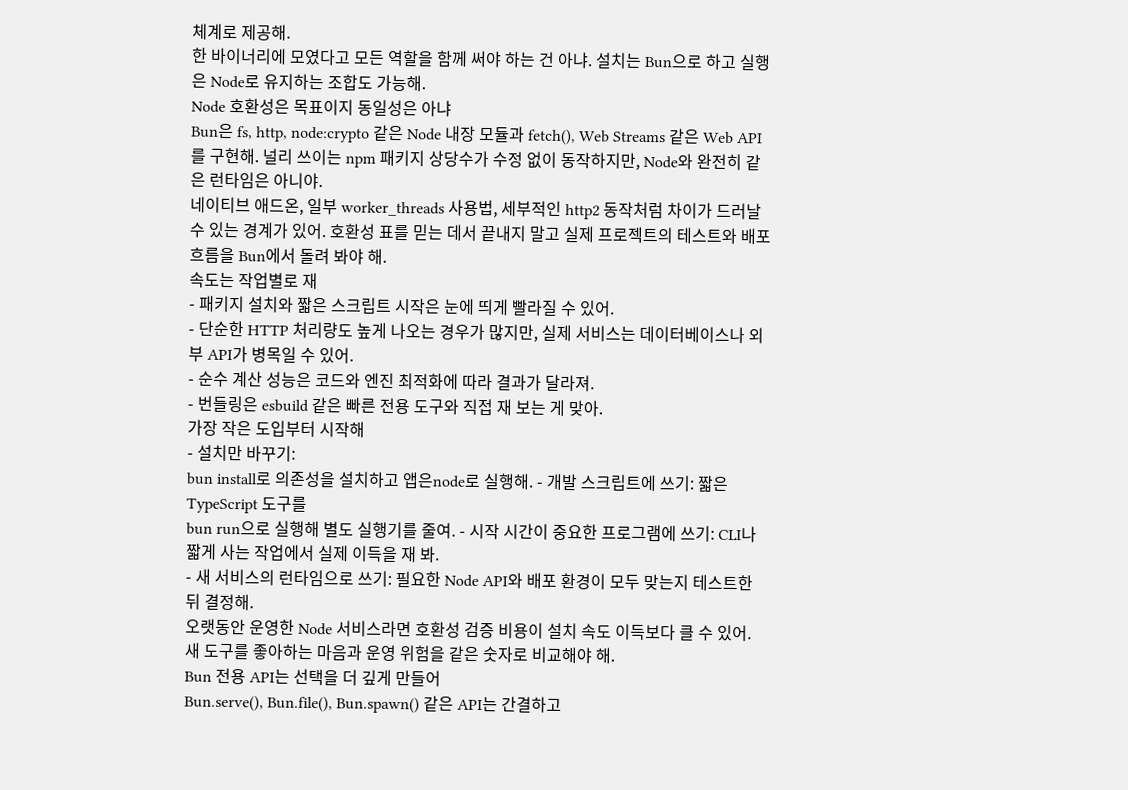체계로 제공해.
한 바이너리에 모였다고 모든 역할을 함께 써야 하는 건 아냐. 설치는 Bun으로 하고 실행은 Node로 유지하는 조합도 가능해.
Node 호환성은 목표이지 동일성은 아냐
Bun은 fs, http, node:crypto 같은 Node 내장 모듈과 fetch(), Web Streams 같은 Web API를 구현해. 널리 쓰이는 npm 패키지 상당수가 수정 없이 동작하지만, Node와 완전히 같은 런타임은 아니야.
네이티브 애드온, 일부 worker_threads 사용법, 세부적인 http2 동작처럼 차이가 드러날 수 있는 경계가 있어. 호환성 표를 믿는 데서 끝내지 말고 실제 프로젝트의 테스트와 배포 흐름을 Bun에서 돌려 봐야 해.
속도는 작업별로 재
- 패키지 설치와 짧은 스크립트 시작은 눈에 띄게 빨라질 수 있어.
- 단순한 HTTP 처리량도 높게 나오는 경우가 많지만, 실제 서비스는 데이터베이스나 외부 API가 병목일 수 있어.
- 순수 계산 성능은 코드와 엔진 최적화에 따라 결과가 달라져.
- 번들링은 esbuild 같은 빠른 전용 도구와 직접 재 보는 게 맞아.
가장 작은 도입부터 시작해
- 설치만 바꾸기:
bun install로 의존성을 설치하고 앱은node로 실행해. - 개발 스크립트에 쓰기: 짧은 TypeScript 도구를
bun run으로 실행해 별도 실행기를 줄여. - 시작 시간이 중요한 프로그램에 쓰기: CLI나 짧게 사는 작업에서 실제 이득을 재 봐.
- 새 서비스의 런타임으로 쓰기: 필요한 Node API와 배포 환경이 모두 맞는지 테스트한 뒤 결정해.
오랫동안 운영한 Node 서비스라면 호환성 검증 비용이 설치 속도 이득보다 클 수 있어. 새 도구를 좋아하는 마음과 운영 위험을 같은 숫자로 비교해야 해.
Bun 전용 API는 선택을 더 깊게 만들어
Bun.serve(), Bun.file(), Bun.spawn() 같은 API는 간결하고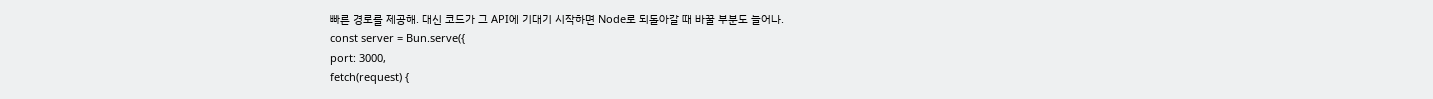빠른 경로를 제공해. 대신 코드가 그 API에 기대기 시작하면 Node로 되돌아갈 때 바꿀 부분도 늘어나.
const server = Bun.serve({
port: 3000,
fetch(request) {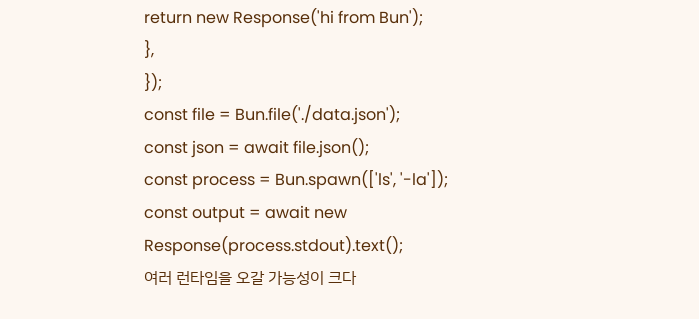return new Response('hi from Bun');
},
});
const file = Bun.file('./data.json');
const json = await file.json();
const process = Bun.spawn(['ls', '-la']);
const output = await new Response(process.stdout).text();
여러 런타임을 오갈 가능성이 크다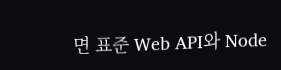면 표준 Web API와 Node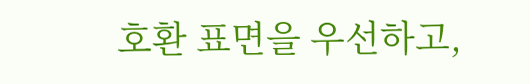호환 표면을 우선하고,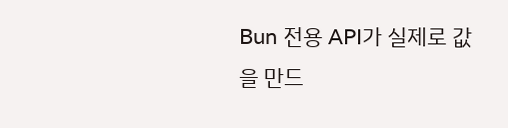Bun 전용 API가 실제로 값을 만드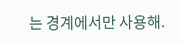는 경계에서만 사용해.